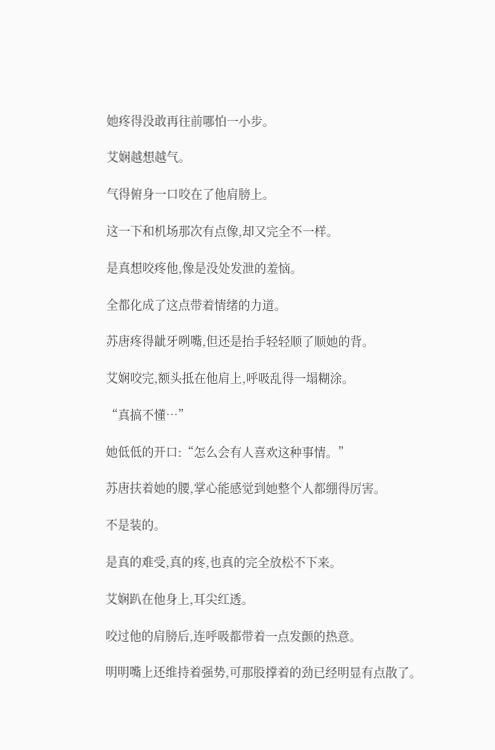她疼得没敢再往前哪怕一小步。

艾娴越想越气。

气得俯身一口咬在了他肩膀上。

这一下和机场那次有点像,却又完全不一样。

是真想咬疼他,像是没处发泄的羞恼。

全都化成了这点带着情绪的力道。

苏唐疼得龇牙咧嘴,但还是抬手轻轻顺了顺她的背。

艾娴咬完,额头抵在他肩上,呼吸乱得一塌糊涂。

“真搞不懂…”

她低低的开口:“怎么会有人喜欢这种事情。”

苏唐扶着她的腰,掌心能感觉到她整个人都绷得厉害。

不是装的。

是真的难受,真的疼,也真的完全放松不下来。

艾娴趴在他身上,耳尖红透。

咬过他的肩膀后,连呼吸都带着一点发颤的热意。

明明嘴上还维持着强势,可那股撑着的劲已经明显有点散了。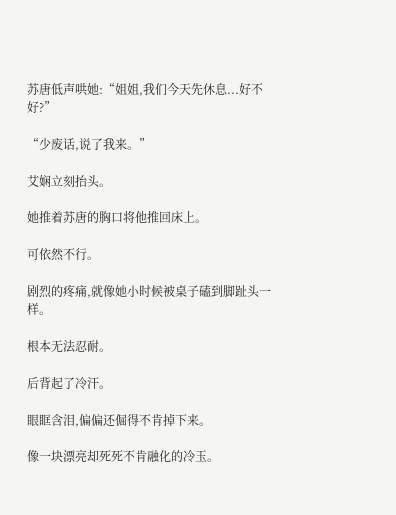苏唐低声哄她:“姐姐,我们今天先休息...好不好?”

“少废话,说了我来。”

艾娴立刻抬头。

她推着苏唐的胸口将他推回床上。

可依然不行。

剧烈的疼痛,就像她小时候被桌子磕到脚趾头一样。

根本无法忍耐。

后背起了冷汗。

眼眶含泪,偏偏还倔得不肯掉下来。

像一块漂亮却死死不肯融化的冷玉。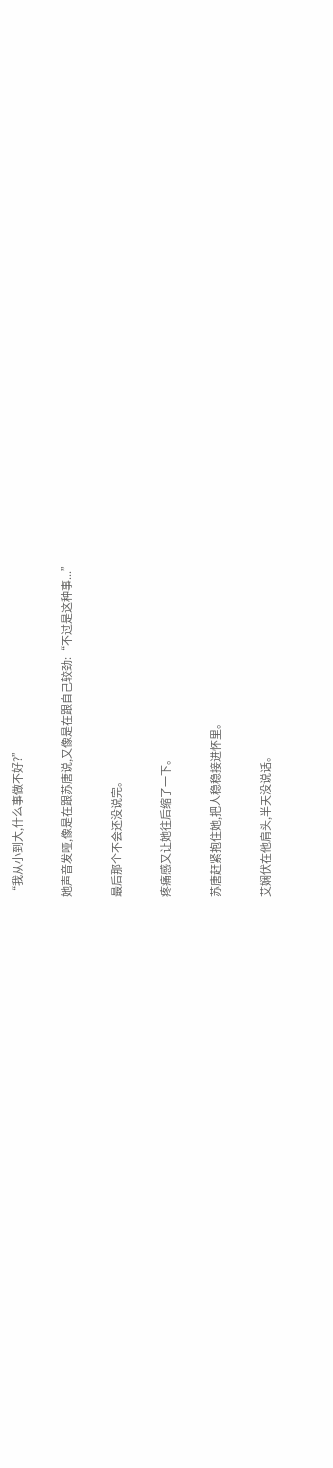“我从小到大,什么事做不好?”

她声音发哑,像是在跟苏唐说,又像是在跟自己较劲:“不过是这种事...”

最后那个不会还没说完。

疼痛感又让她往后缩了一下。

苏唐赶紧抱住她,把人稳稳接进怀里。

艾娴伏在他肩头,半天没说话。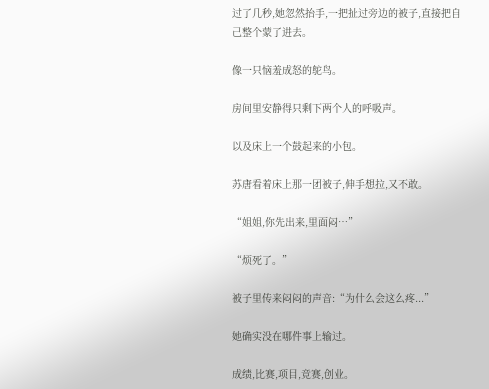过了几秒,她忽然抬手,一把扯过旁边的被子,直接把自己整个蒙了进去。

像一只恼羞成怒的鸵鸟。

房间里安静得只剩下两个人的呼吸声。

以及床上一个鼓起来的小包。

苏唐看着床上那一团被子,伸手想拉,又不敢。

“姐姐,你先出来,里面闷…”

“烦死了。”

被子里传来闷闷的声音:“为什么会这么疼...”

她确实没在哪件事上输过。

成绩,比赛,项目,竞赛,创业。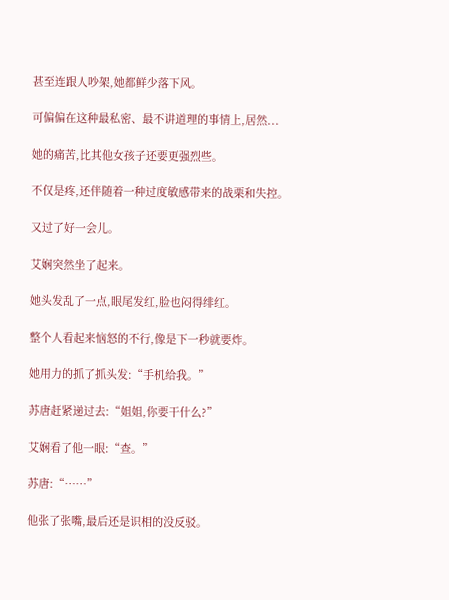甚至连跟人吵架,她都鲜少落下风。

可偏偏在这种最私密、最不讲道理的事情上,居然...

她的痛苦,比其他女孩子还要更强烈些。

不仅是疼,还伴随着一种过度敏感带来的战栗和失控。

又过了好一会儿。

艾娴突然坐了起来。

她头发乱了一点,眼尾发红,脸也闷得绯红。

整个人看起来恼怒的不行,像是下一秒就要炸。

她用力的抓了抓头发:“手机给我。”

苏唐赶紧递过去:“姐姐,你要干什么?”

艾娴看了他一眼:“查。”

苏唐:“……”

他张了张嘴,最后还是识相的没反驳。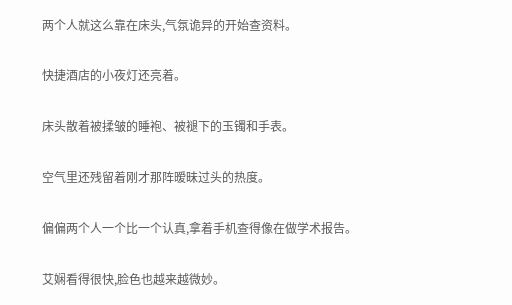两个人就这么靠在床头,气氛诡异的开始查资料。

快捷酒店的小夜灯还亮着。

床头散着被揉皱的睡袍、被褪下的玉镯和手表。

空气里还残留着刚才那阵暧昧过头的热度。

偏偏两个人一个比一个认真,拿着手机查得像在做学术报告。

艾娴看得很快,脸色也越来越微妙。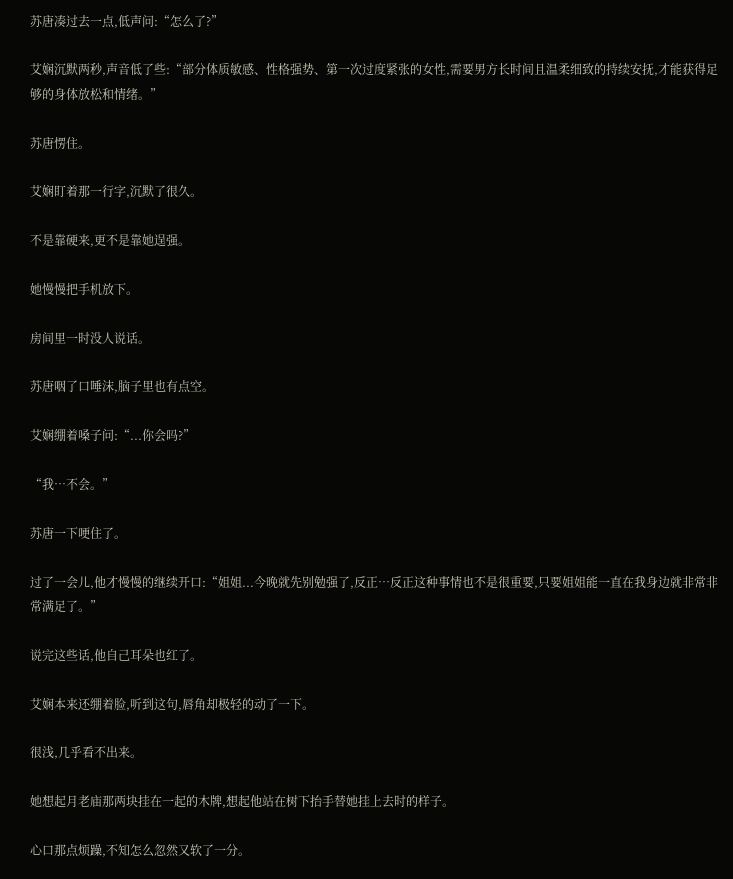苏唐凑过去一点,低声问:“怎么了?”

艾娴沉默两秒,声音低了些:“部分体质敏感、性格强势、第一次过度紧张的女性,需要男方长时间且温柔细致的持续安抚,才能获得足够的身体放松和情绪。”

苏唐愣住。

艾娴盯着那一行字,沉默了很久。

不是靠硬来,更不是靠她逞强。

她慢慢把手机放下。

房间里一时没人说话。

苏唐咽了口唾沫,脑子里也有点空。

艾娴绷着嗓子问:“...你会吗?”

“我…不会。”

苏唐一下哽住了。

过了一会儿,他才慢慢的继续开口:“姐姐...今晚就先别勉强了,反正…反正这种事情也不是很重要,只要姐姐能一直在我身边就非常非常满足了。”

说完这些话,他自己耳朵也红了。

艾娴本来还绷着脸,听到这句,唇角却极轻的动了一下。

很浅,几乎看不出来。

她想起月老庙那两块挂在一起的木牌,想起他站在树下抬手替她挂上去时的样子。

心口那点烦躁,不知怎么忽然又软了一分。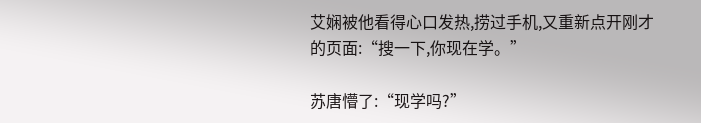艾娴被他看得心口发热,捞过手机,又重新点开刚才的页面:“搜一下,你现在学。”

苏唐懵了:“现学吗?”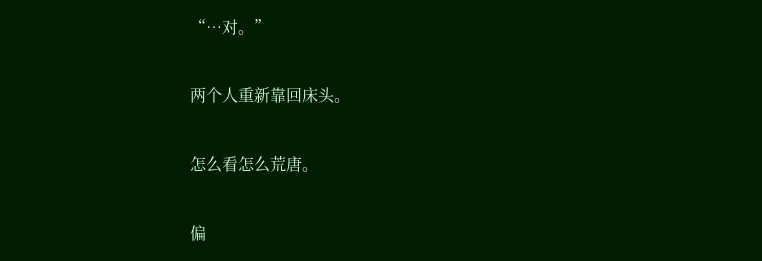“…对。”

两个人重新靠回床头。

怎么看怎么荒唐。

偏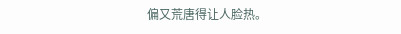偏又荒唐得让人脸热。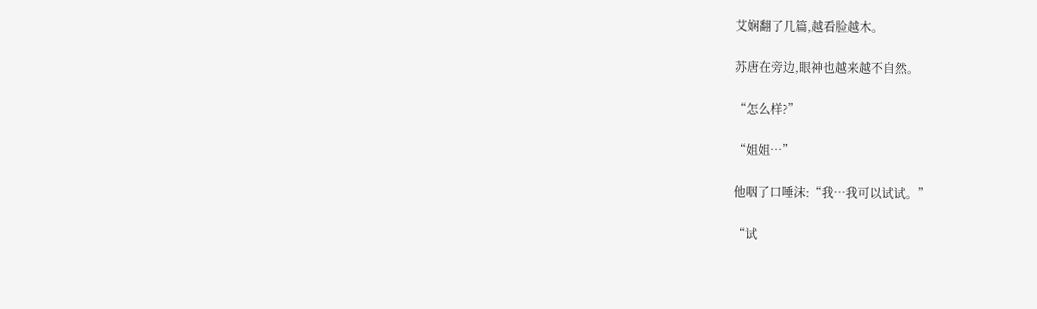艾娴翻了几篇,越看脸越木。

苏唐在旁边,眼神也越来越不自然。

“怎么样?”

“姐姐…”

他咽了口唾沫:“我…我可以试试。”

“试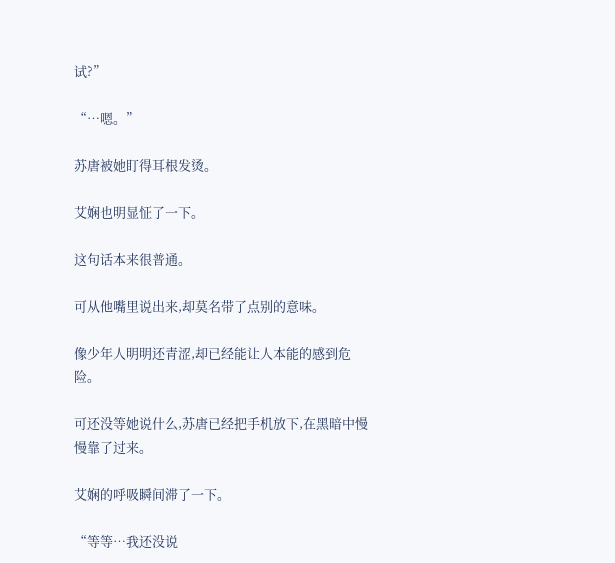试?”

“…嗯。”

苏唐被她盯得耳根发烫。

艾娴也明显怔了一下。

这句话本来很普通。

可从他嘴里说出来,却莫名带了点别的意味。

像少年人明明还青涩,却已经能让人本能的感到危险。

可还没等她说什么,苏唐已经把手机放下,在黑暗中慢慢靠了过来。

艾娴的呼吸瞬间滞了一下。

“等等…我还没说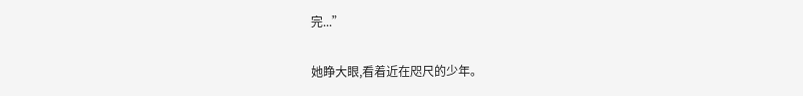完...”

她睁大眼,看着近在咫尺的少年。